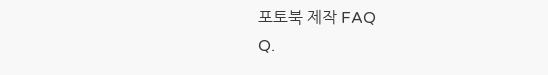포토북 제작 FAQ
Q.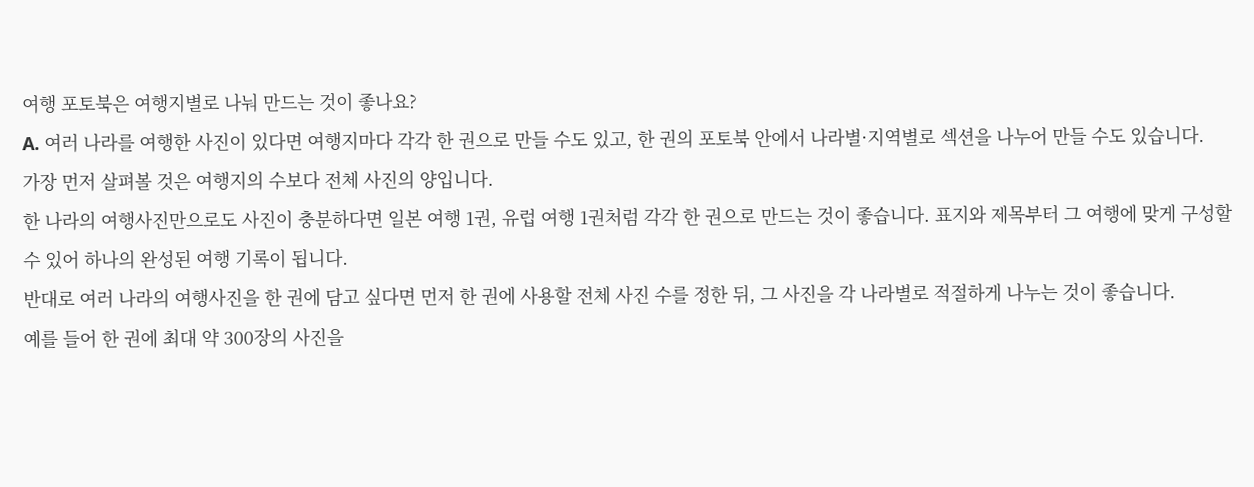여행 포토북은 여행지별로 나눠 만드는 것이 좋나요?
A. 여러 나라를 여행한 사진이 있다면 여행지마다 각각 한 권으로 만들 수도 있고, 한 권의 포토북 안에서 나라별·지역별로 섹션을 나누어 만들 수도 있습니다.
가장 먼저 살펴볼 것은 여행지의 수보다 전체 사진의 양입니다.
한 나라의 여행사진만으로도 사진이 충분하다면 일본 여행 1권, 유럽 여행 1권처럼 각각 한 권으로 만드는 것이 좋습니다. 표지와 제목부터 그 여행에 맞게 구성할 수 있어 하나의 완성된 여행 기록이 됩니다.
반대로 여러 나라의 여행사진을 한 권에 담고 싶다면 먼저 한 권에 사용할 전체 사진 수를 정한 뒤, 그 사진을 각 나라별로 적절하게 나누는 것이 좋습니다.
예를 들어 한 권에 최대 약 300장의 사진을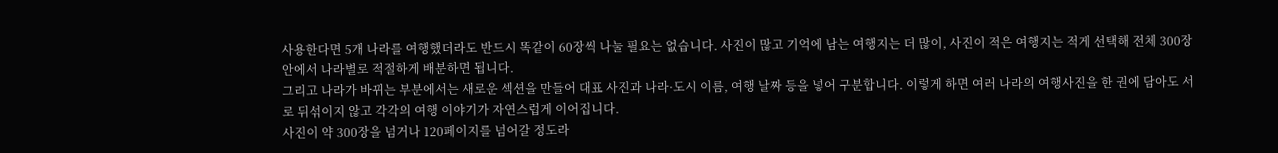사용한다면 5개 나라를 여행했더라도 반드시 똑같이 60장씩 나눌 필요는 없습니다. 사진이 많고 기억에 남는 여행지는 더 많이, 사진이 적은 여행지는 적게 선택해 전체 300장 안에서 나라별로 적절하게 배분하면 됩니다.
그리고 나라가 바뀌는 부분에서는 새로운 섹션을 만들어 대표 사진과 나라·도시 이름, 여행 날짜 등을 넣어 구분합니다. 이렇게 하면 여러 나라의 여행사진을 한 권에 담아도 서로 뒤섞이지 않고 각각의 여행 이야기가 자연스럽게 이어집니다.
사진이 약 300장을 넘거나 120페이지를 넘어갈 정도라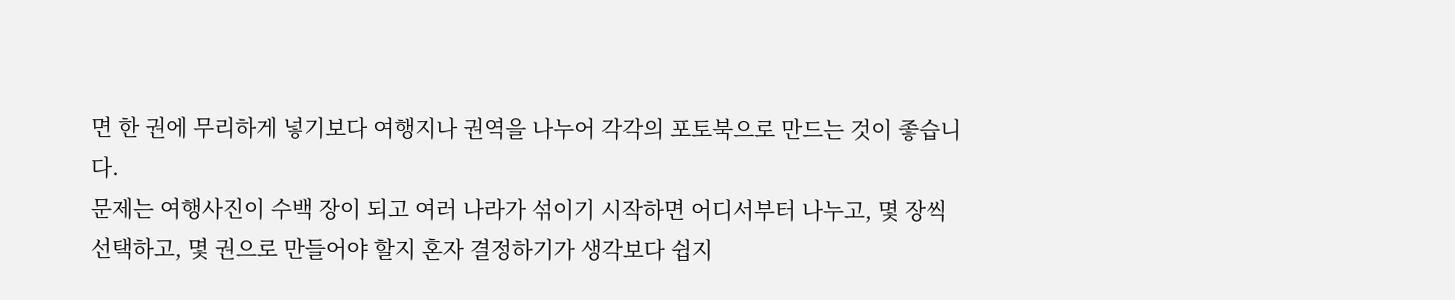면 한 권에 무리하게 넣기보다 여행지나 권역을 나누어 각각의 포토북으로 만드는 것이 좋습니다.
문제는 여행사진이 수백 장이 되고 여러 나라가 섞이기 시작하면 어디서부터 나누고, 몇 장씩 선택하고, 몇 권으로 만들어야 할지 혼자 결정하기가 생각보다 쉽지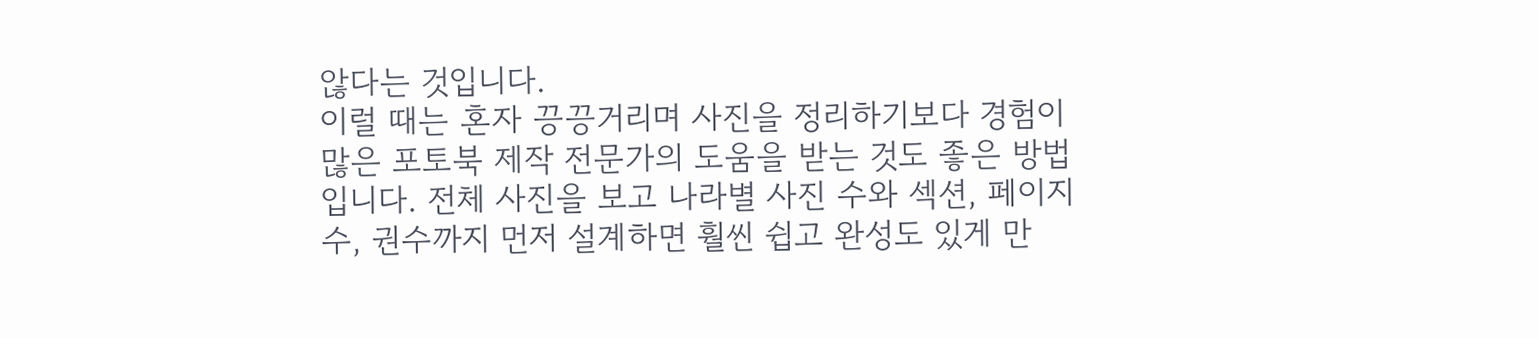않다는 것입니다.
이럴 때는 혼자 끙끙거리며 사진을 정리하기보다 경험이 많은 포토북 제작 전문가의 도움을 받는 것도 좋은 방법입니다. 전체 사진을 보고 나라별 사진 수와 섹션, 페이지 수, 권수까지 먼저 설계하면 훨씬 쉽고 완성도 있게 만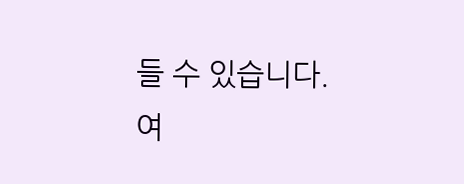들 수 있습니다.
여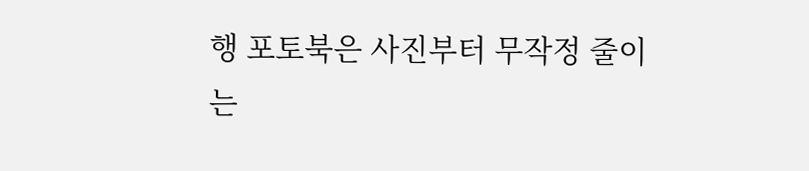행 포토북은 사진부터 무작정 줄이는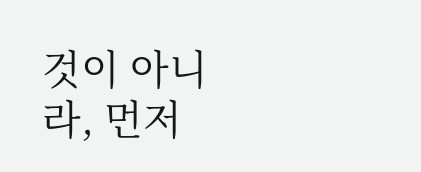것이 아니라, 먼저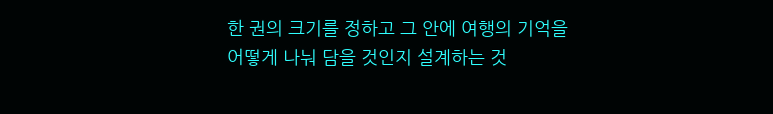한 권의 크기를 정하고 그 안에 여행의 기억을 어떻게 나눠 담을 것인지 설계하는 것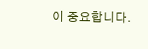이 중요합니다.